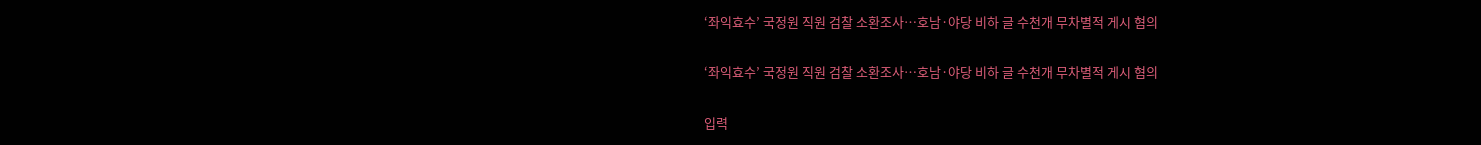‘좌익효수’ 국정원 직원 검찰 소환조사…호남·야당 비하 글 수천개 무차별적 게시 혐의

‘좌익효수’ 국정원 직원 검찰 소환조사…호남·야당 비하 글 수천개 무차별적 게시 혐의

입력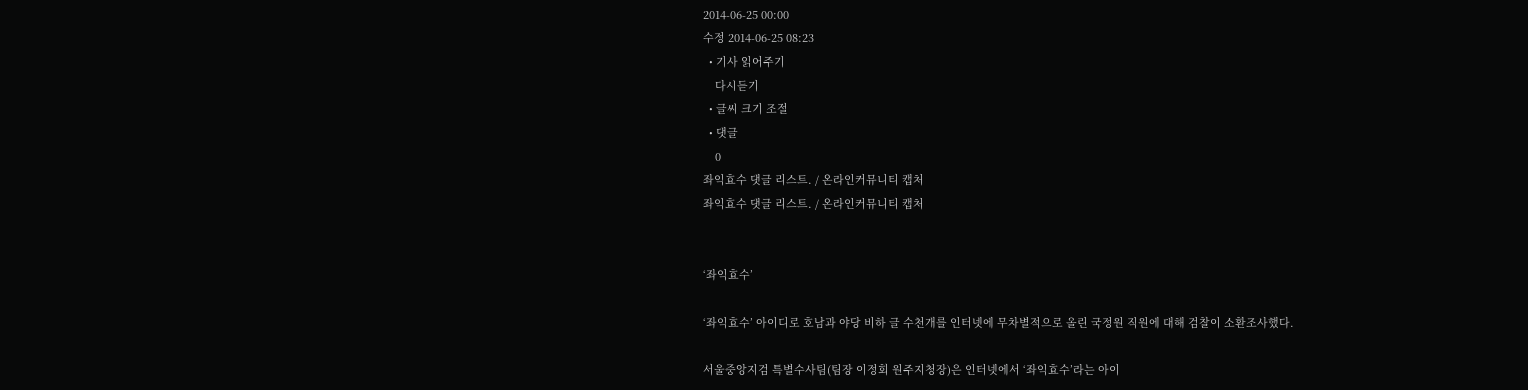2014-06-25 00:00
수정 2014-06-25 08:23
  • 기사 읽어주기
    다시듣기
  • 글씨 크기 조절
  • 댓글
    0
좌익효수 댓글 리스트. / 온라인커뮤니티 캡처
좌익효수 댓글 리스트. / 온라인커뮤니티 캡처


‘좌익효수’

‘좌익효수’ 아이디로 호남과 야당 비하 글 수천개를 인터넷에 무차별적으로 올린 국정원 직원에 대해 검찰이 소환조사했다.

서울중앙지검 특별수사팀(팀장 이정회 원주지청장)은 인터넷에서 ‘좌익효수’라는 아이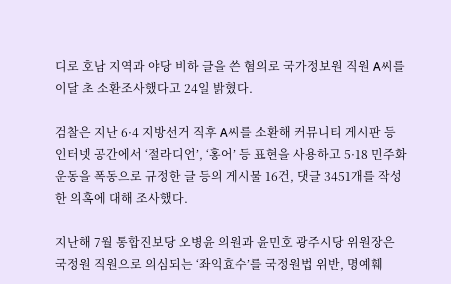디로 호남 지역과 야당 비하 글을 쓴 혐의로 국가정보원 직원 A씨를 이달 초 소환조사했다고 24일 밝혔다.

검찰은 지난 6·4 지방선거 직후 A씨를 소환해 커뮤니티 게시판 등 인터넷 공간에서 ‘절라디언’, ‘홍어’ 등 표현을 사용하고 5·18 민주화운동을 폭동으로 규정한 글 등의 게시물 16건, 댓글 3451개를 작성한 의혹에 대해 조사했다.

지난해 7월 통합진보당 오병윤 의원과 윤민호 광주시당 위원장은 국정원 직원으로 의심되는 ‘좌익효수’를 국정원법 위반, 명예훼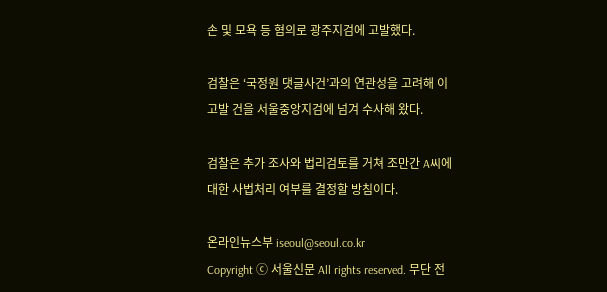손 및 모욕 등 혐의로 광주지검에 고발했다.

검찰은 ‘국정원 댓글사건’과의 연관성을 고려해 이 고발 건을 서울중앙지검에 넘겨 수사해 왔다.

검찰은 추가 조사와 법리검토를 거쳐 조만간 A씨에 대한 사법처리 여부를 결정할 방침이다.

온라인뉴스부 iseoul@seoul.co.kr
Copyright ⓒ 서울신문 All rights reserved. 무단 전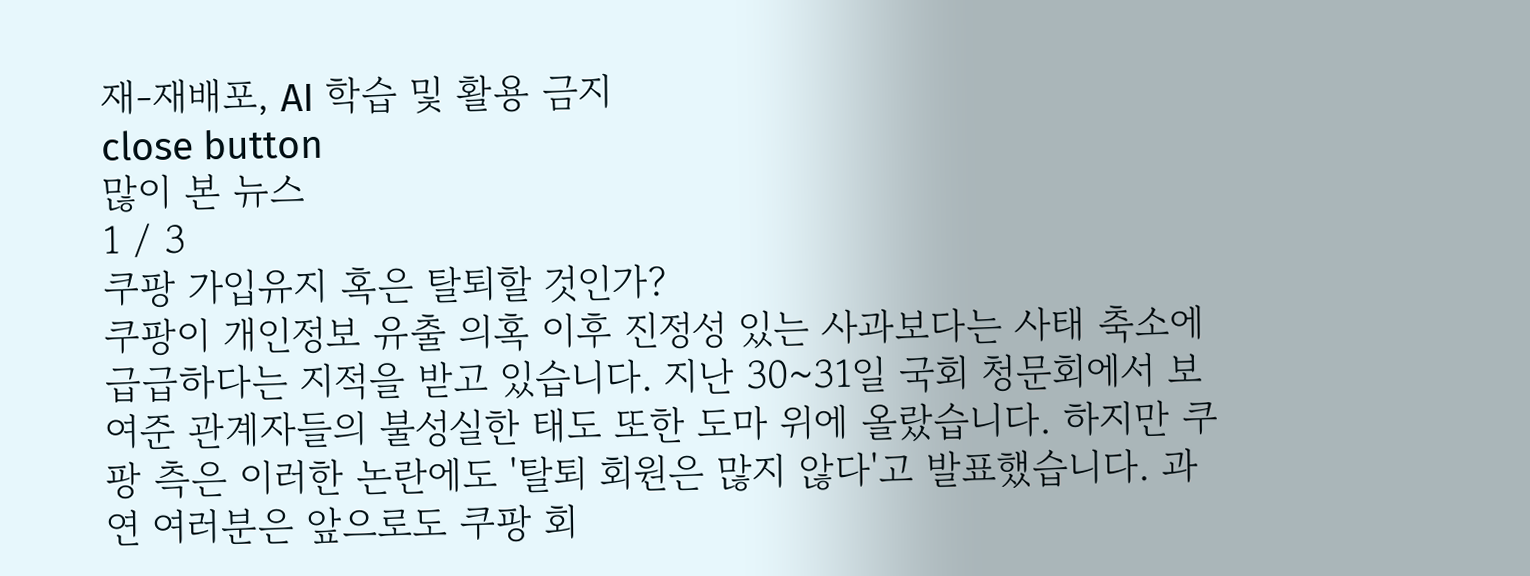재-재배포, AI 학습 및 활용 금지
close button
많이 본 뉴스
1 / 3
쿠팡 가입유지 혹은 탈퇴할 것인가?
쿠팡이 개인정보 유출 의혹 이후 진정성 있는 사과보다는 사태 축소에 급급하다는 지적을 받고 있습니다. 지난 30~31일 국회 청문회에서 보여준 관계자들의 불성실한 태도 또한 도마 위에 올랐습니다. 하지만 쿠팡 측은 이러한 논란에도 '탈퇴 회원은 많지 않다'고 발표했습니다. 과연 여러분은 앞으로도 쿠팡 회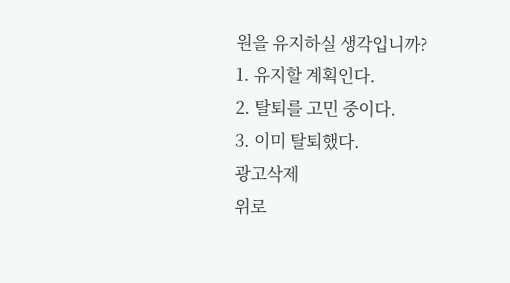원을 유지하실 생각입니까?
1. 유지할 계획인다.
2. 탈퇴를 고민 중이다.
3. 이미 탈퇴했다.
광고삭제
위로